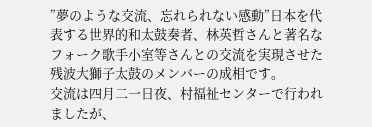”夢のような交流、忘れられない感動”日本を代表する世界的和太鼓奏者、林英哲さんと著名なフォーク歌手小室等さんとの交流を実現させた残波大獅子太鼓のメンバーの成相です。
交流は四月二一日夜、村福祉センターで行われましたが、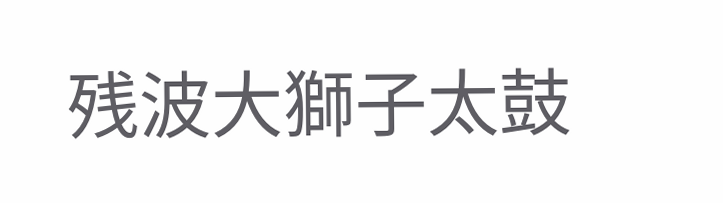残波大獅子太鼓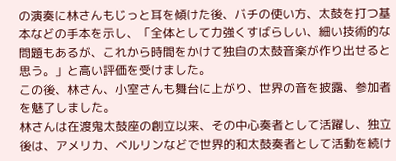の演奏に林さんもじっと耳を傾けた後、バチの使い方、太鼓を打つ基本などの手本を示し、「全体として力強くすばらしい、細い技術的な問題もあるが、これから時間をかけて独自の太鼓音楽が作り出せると思う。」と高い評価を受けました。
この後、林さん、小室さんも舞台に上がり、世界の音を披露、参加者を魅了しました。
林さんは在渡鬼太鼓座の創立以来、その中心奏者として活躍し、独立後は、アメリカ、ベルリンなどで世界的和太鼓奏者として活動を続け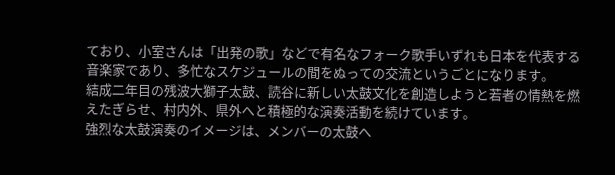ており、小室さんは「出発の歌」などで有名なフォーク歌手いずれも日本を代表する音楽家であり、多忙なスケジュールの間をぬっての交流というごとになります。
結成二年目の残波大獅子太鼓、読谷に新しい太鼓文化を創造しようと若者の情熱を燃えたぎらせ、村内外、県外へと積極的な演奏活動を続けています。
強烈な太鼓演奏のイメージは、メンバーの太鼓へ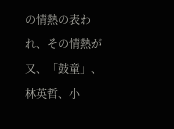の情熱の表われ、その情熱が又、「鼓童」、林英哲、小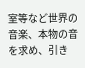室等など世界の音楽、本物の音を求め、引き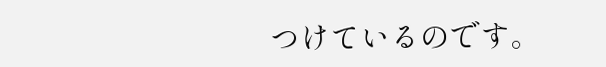つけているのです。